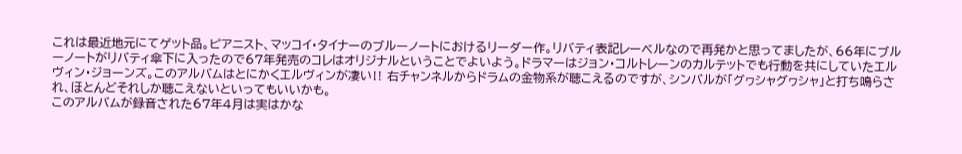これは最近地元にてゲット品。ピアニスト、マッコイ・タイナーのブルーノートにおけるリーダー作。リバティ表記レーベルなので再発かと思ってましたが、66年にブルーノートがリバティ傘下に入ったので67年発売のコレはオリジナルということでよいよう。ドラマーはジョン・コルトレーンのカルテットでも行動を共にしていたエルヴィン・ジョーンズ。このアルバムはとにかくエルヴィンが凄い‼ 右チャンネルからドラムの金物系が聴こえるのですが、シンバルが「グヮシャグヮシャ」と打ち鳴らされ、ほとんどそれしか聴こえないといってもいいかも。
このアルバムが録音された67年4月は実はかな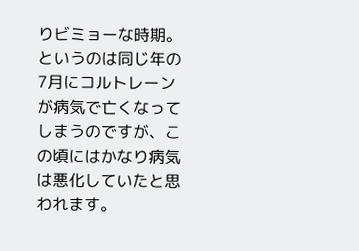りビミョーな時期。というのは同じ年の7月にコルトレーンが病気で亡くなってしまうのですが、この頃にはかなり病気は悪化していたと思われます。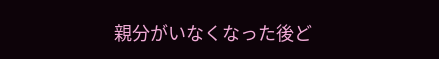親分がいなくなった後ど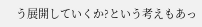う展開していくか?という考えもあっ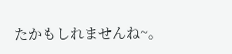たかもしれませんね~。